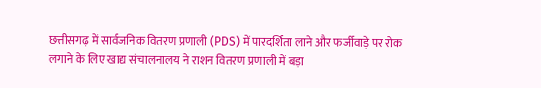छत्तीसगढ़ में सार्वजनिक वितरण प्रणाली (PDS) में पारदर्शिता लाने और फर्जीवाड़े पर रोक लगाने के लिए खाद्य संचालनालय ने राशन वितरण प्रणाली में बड़ा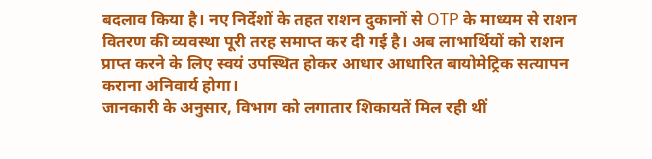बदलाव किया है। नए निर्देशों के तहत राशन दुकानों से OTP के माध्यम से राशन वितरण की व्यवस्था पूरी तरह समाप्त कर दी गई है। अब लाभार्थियों को राशन प्राप्त करने के लिए स्वयं उपस्थित होकर आधार आधारित बायोमेट्रिक सत्यापन कराना अनिवार्य होगा।
जानकारी के अनुसार, विभाग को लगातार शिकायतें मिल रही थीं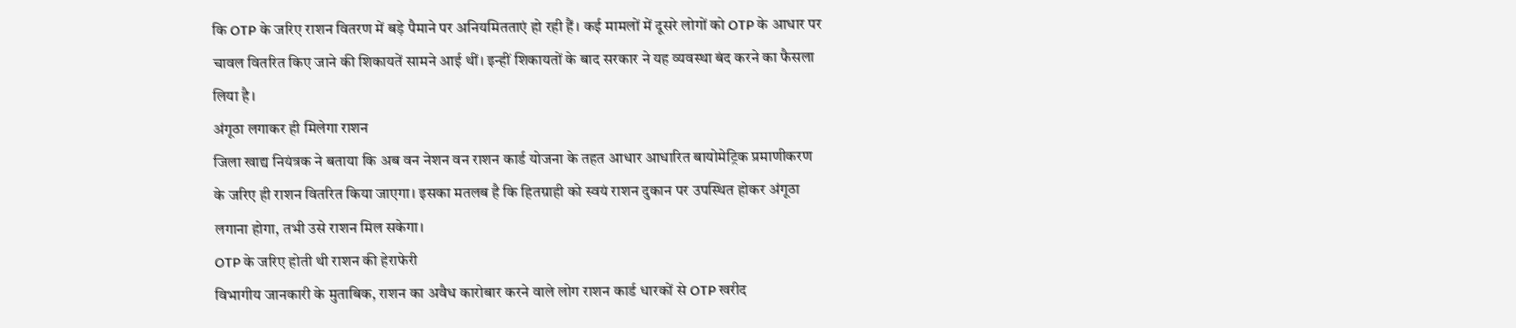कि OTP के जरिए राशन वितरण में बड़े पैमाने पर अनियमितताएं हो रही हैं। कई मामलों में दूसरे लोगों को OTP के आधार पर चावल वितरित किए जाने की शिकायतें सामने आई थीं। इन्हीं शिकायतों के बाद सरकार ने यह व्यवस्था बंद करने का फैसला लिया है।
अंगूठा लगाकर ही मिलेगा राशन
जिला खाद्य नियंत्रक ने बताया कि अब वन नेशन वन राशन कार्ड योजना के तहत आधार आधारित बायोमेट्रिक प्रमाणीकरण के जरिए ही राशन वितरित किया जाएगा। इसका मतलब है कि हितग्राही को स्वयं राशन दुकान पर उपस्थित होकर अंगूठा लगाना होगा, तभी उसे राशन मिल सकेगा।
OTP के जरिए होती थी राशन की हेराफेरी
विभागीय जानकारी के मुताबिक, राशन का अवैध कारोबार करने वाले लोग राशन कार्ड धारकों से OTP खरीद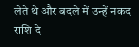लेते थे और बदले में उन्हें नकद राशि दे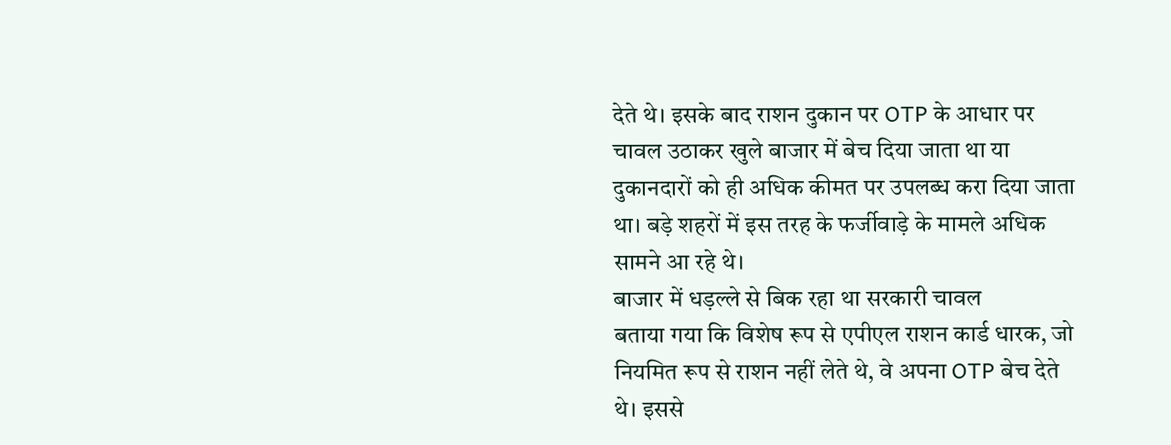देते थे। इसके बाद राशन दुकान पर OTP के आधार पर चावल उठाकर खुले बाजार में बेच दिया जाता था या दुकानदारों को ही अधिक कीमत पर उपलब्ध करा दिया जाता था। बड़े शहरों में इस तरह के फर्जीवाड़े के मामले अधिक सामने आ रहे थे।
बाजार में धड़ल्ले से बिक रहा था सरकारी चावल
बताया गया कि विशेष रूप से एपीएल राशन कार्ड धारक, जो नियमित रूप से राशन नहीं लेते थे, वे अपना OTP बेच देते थे। इससे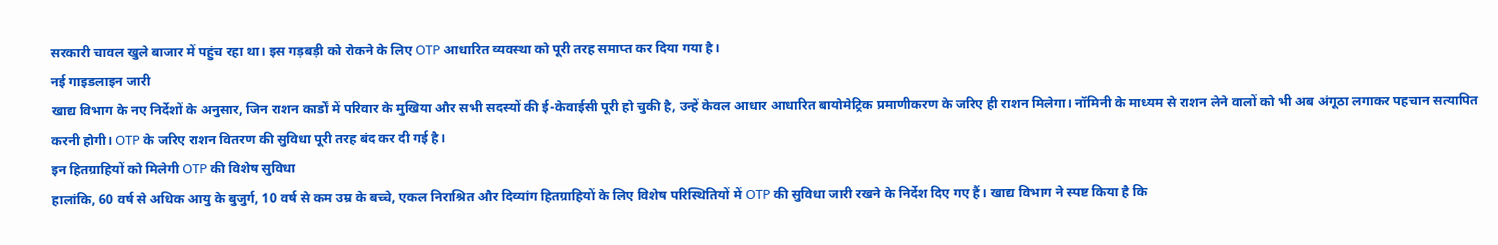सरकारी चावल खुले बाजार में पहुंच रहा था। इस गड़बड़ी को रोकने के लिए OTP आधारित व्यवस्था को पूरी तरह समाप्त कर दिया गया है।
नई गाइडलाइन जारी
खाद्य विभाग के नए निर्देशों के अनुसार, जिन राशन कार्डों में परिवार के मुखिया और सभी सदस्यों की ई-केवाईसी पूरी हो चुकी है, उन्हें केवल आधार आधारित बायोमेट्रिक प्रमाणीकरण के जरिए ही राशन मिलेगा। नॉमिनी के माध्यम से राशन लेने वालों को भी अब अंगूठा लगाकर पहचान सत्यापित करनी होगी। OTP के जरिए राशन वितरण की सुविधा पूरी तरह बंद कर दी गई है।
इन हितग्राहियों को मिलेगी OTP की विशेष सुविधा
हालांकि, 60 वर्ष से अधिक आयु के बुजुर्ग, 10 वर्ष से कम उम्र के बच्चे, एकल निराश्रित और दिव्यांग हितग्राहियों के लिए विशेष परिस्थितियों में OTP की सुविधा जारी रखने के निर्देश दिए गए हैं। खाद्य विभाग ने स्पष्ट किया है कि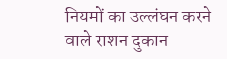नियमों का उल्लंघन करने वाले राशन दुकान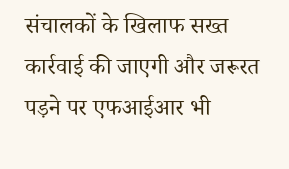संचालकों के खिलाफ सख्त कार्रवाई की जाएगी और जरूरत पड़ने पर एफआईआर भी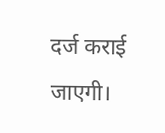दर्ज कराई जाएगी।